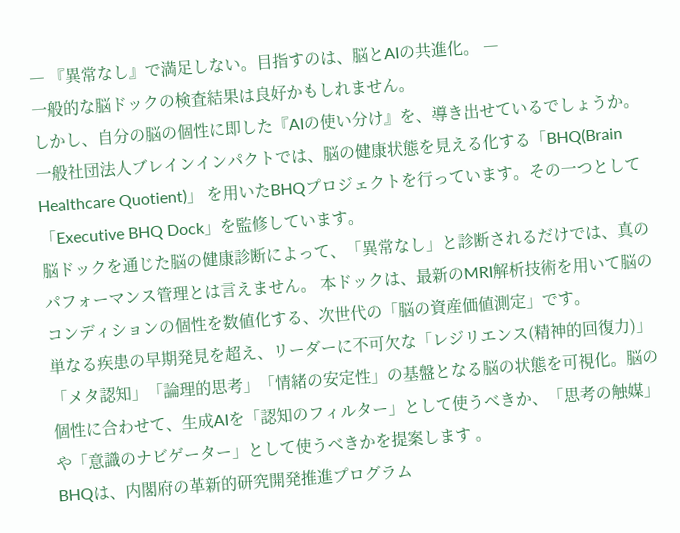― 『異常なし』で満足しない。目指すのは、脳とAIの共進化。 ―
一般的な脳ドックの検査結果は良好かもしれません。
しかし、自分の脳の個性に即した『AIの使い分け』を、導き出せているでしょうか。
一般社団法人ブレインインパクトでは、脳の健康状態を見える化する「BHQ(Brain Healthcare Quotient)」 を用いたBHQプロジェクトを行っています。その一つとして「Executive BHQ Dock」を監修しています。
脳ドックを通じた脳の健康診断によって、「異常なし」と診断されるだけでは、真のパフォーマンス管理とは言えません。 本ドックは、最新のMRI解析技術を用いて脳のコンディションの個性を数値化する、次世代の「脳の資産価値測定」です。
単なる疾患の早期発見を超え、リーダーに不可欠な「レジリエンス(精神的回復力)」「メタ認知」「論理的思考」「情緒の安定性」の基盤となる脳の状態を可視化。脳の個性に合わせて、生成AIを「認知のフィルター」として使うべきか、「思考の触媒」や「意識のナビゲーター」として使うべきかを提案します 。
BHQは、内閣府の革新的研究開発推進プログラム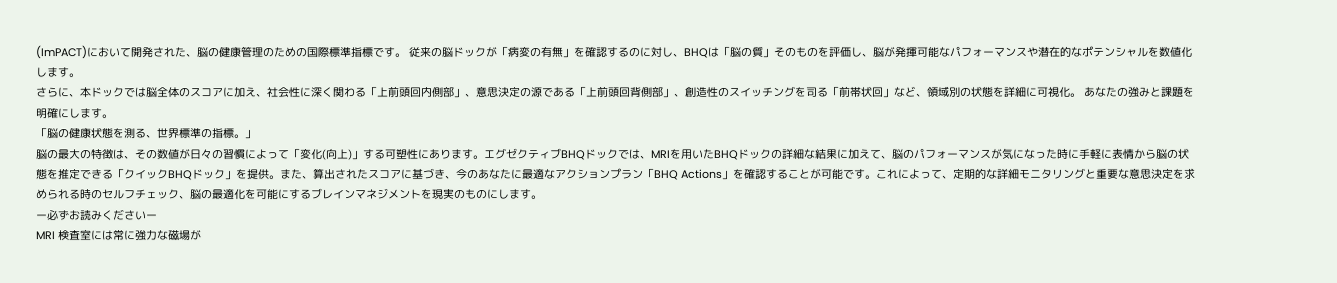(ImPACT)において開発された、脳の健康管理のための国際標準指標です。 従来の脳ドックが「病変の有無」を確認するのに対し、BHQは「脳の質」そのものを評価し、脳が発揮可能なパフォーマンスや潜在的なポテンシャルを数値化します。
さらに、本ドックでは脳全体のスコアに加え、社会性に深く関わる「上前頭回内側部」、意思決定の源である「上前頭回背側部」、創造性のスイッチングを司る「前帯状回」など、領域別の状態を詳細に可視化。 あなたの強みと課題を明確にします。
「脳の健康状態を測る、世界標準の指標。」
脳の最大の特徴は、その数値が日々の習慣によって「変化(向上)」する可塑性にあります。エグゼクティブBHQドックでは、MRIを用いたBHQドックの詳細な結果に加えて、脳のパフォーマンスが気になった時に手軽に表情から脳の状態を推定できる「クイックBHQドック」を提供。また、算出されたスコアに基づき、今のあなたに最適なアクションプラン「BHQ Actions」を確認することが可能です。これによって、定期的な詳細モニタリングと重要な意思決定を求められる時のセルフチェック、脳の最適化を可能にするブレインマネジメントを現実のものにします。
ー必ずお読みくださいー
MRI 検査室には常に強力な磁場が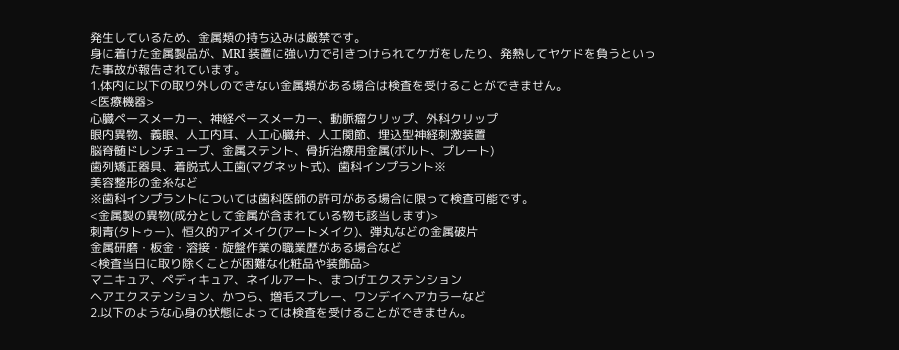発生しているため、金属類の持ち込みは厳禁です。
身に着けた金属製品が、MRI 装置に強い力で引きつけられてケガをしたり、発熱してヤケドを負うといった事故が報告されています。
1.体内に以下の取り外しのできない金属類がある場合は検査を受けることができません。
<医療機器>
心臓ペースメーカー、神経ペースメーカー、動脈瘤クリップ、外科クリップ
眼内異物、義眼、人工内耳、人工心臓弁、人工関節、埋込型神経刺激装置
脳脊髄ドレンチューブ、金属ステント、骨折治療用金属(ボルト、プレート)
歯列矯正器具、着脱式人工歯(マグネット式)、歯科インプラント※
美容整形の金糸など
※歯科インプラントについては歯科医師の許可がある場合に限って検査可能です。
<金属製の異物(成分として金属が含まれている物も該当します)>
刺青(タトゥー)、恒久的アイメイク(アートメイク)、弾丸などの金属破片
金属研磨・板金・溶接・旋盤作業の職業歴がある場合など
<検査当日に取り除くことが困難な化粧品や装飾品>
マニキュア、ペディキュア、ネイルアート、まつげエクステンション
ヘアエクステンション、かつら、増毛スプレー、ワンデイヘアカラーなど
2.以下のような心身の状態によっては検査を受けることができません。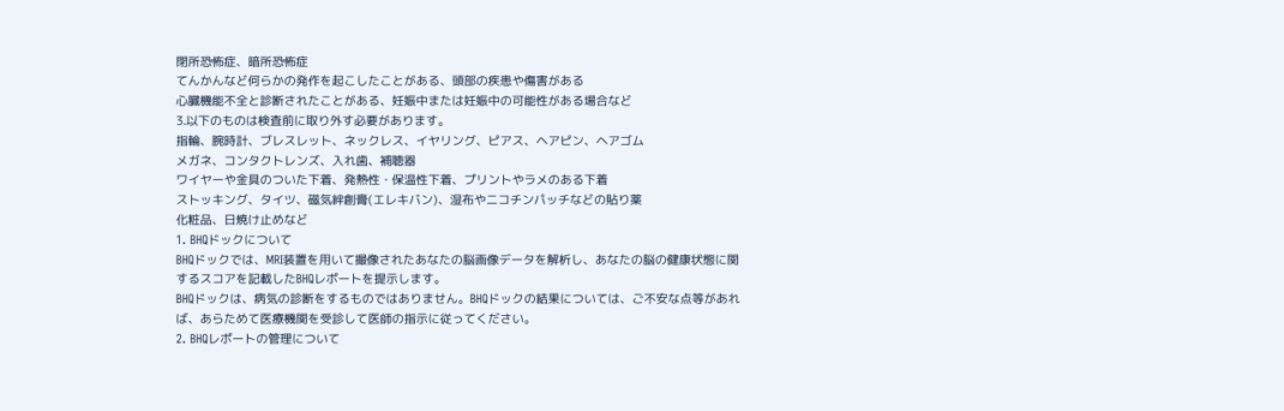閉所恐怖症、暗所恐怖症
てんかんなど何らかの発作を起こしたことがある、頭部の疾患や傷害がある
心臓機能不全と診断されたことがある、妊娠中または妊娠中の可能性がある場合など
3.以下のものは検査前に取り外す必要があります。
指輪、腕時計、ブレスレット、ネックレス、イヤリング、ピアス、ヘアピン、ヘアゴム
メガネ、コンタクトレンズ、入れ歯、補聴器
ワイヤーや金具のついた下着、発熱性・保温性下着、プリントやラメのある下着
ストッキング、タイツ、磁気絆創膏(エレキバン)、湿布やニコチンパッチなどの貼り薬
化粧品、日焼け止めなど
1. BHQドックについて
BHQドックでは、MRI装置を用いて撮像されたあなたの脳画像データを解析し、あなたの脳の健康状態に関するスコアを記載したBHQレポートを提示します。
BHQドックは、病気の診断をするものではありません。BHQドックの結果については、ご不安な点等があれば、あらためて医療機関を受診して医師の指示に従ってください。
2. BHQレポートの管理について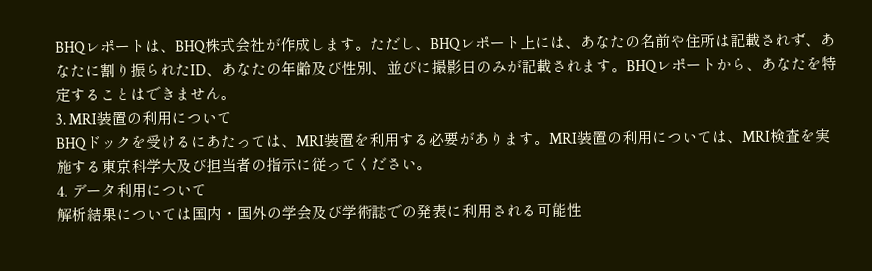BHQレポートは、BHQ株式会社が作成します。ただし、BHQレポート上には、あなたの名前や住所は記載されず、あなたに割り振られたID、あなたの年齢及び性別、並びに撮影日のみが記載されます。BHQレポートから、あなたを特定することはできません。
3. MRI装置の利用について
BHQドックを受けるにあたっては、MRI装置を利用する必要があります。MRI装置の利用については、MRI検査を実施する東京科学大及び担当者の指示に従ってください。
4. データ利用について
解析結果については国内・国外の学会及び学術誌での発表に利用される可能性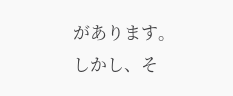があります。しかし、そ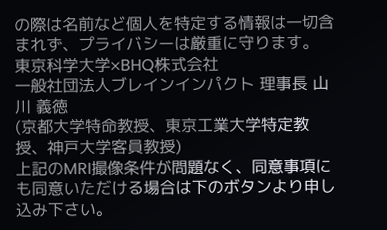の際は名前など個人を特定する情報は一切含まれず、プライバシーは厳重に守ります。
東京科学大学×BHQ株式会社
一般社団法人ブレインインパクト 理事長 山川 義徳
(京都大学特命教授、東京工業大学特定教授、神戸大学客員教授)
上記のMRI撮像条件が問題なく、同意事項にも同意いただける場合は下のボタンより申し込み下さい。